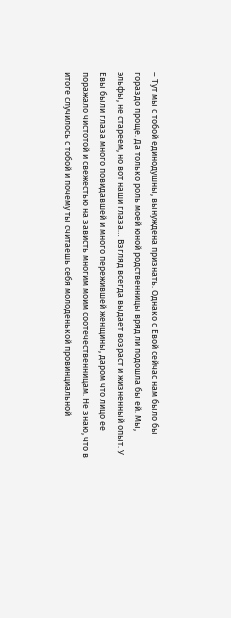– Тут мы с тобой единодушны, вынуждена признать. Однако с Евой сейчас нам было бы гораздо проще. Да только роль моей юной родственницы вряд ли подошла бы ей. Мы, эльфы, не стареем, но вот наши глаза… Взгляд всегда выдает возраст и жизненный опыт. У Евы были глаза много повидавшей и много пережившей женщины, даром что лицо ее поражало чистотой и свежестью на зависть многим моим соотечественницам. Не знаю, что в итоге случилось с тобой и почему ты считаешь себя молоденькой провинциальной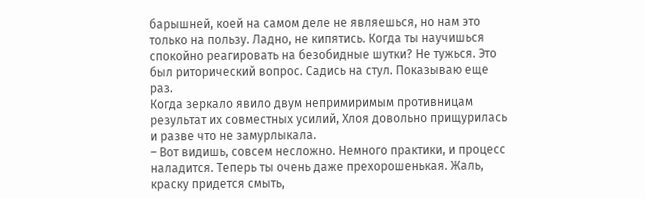барышней, коей на самом деле не являешься, но нам это только на пользу. Ладно, не кипятись. Когда ты научишься спокойно реагировать на безобидные шутки? Не тужься. Это был риторический вопрос. Садись на стул. Показываю еще раз.
Когда зеркало явило двум непримиримым противницам результат их совместных усилий, Хлоя довольно прищурилась и разве что не замурлыкала.
– Вот видишь, совсем несложно. Немного практики, и процесс наладится. Теперь ты очень даже прехорошенькая. Жаль, краску придется смыть,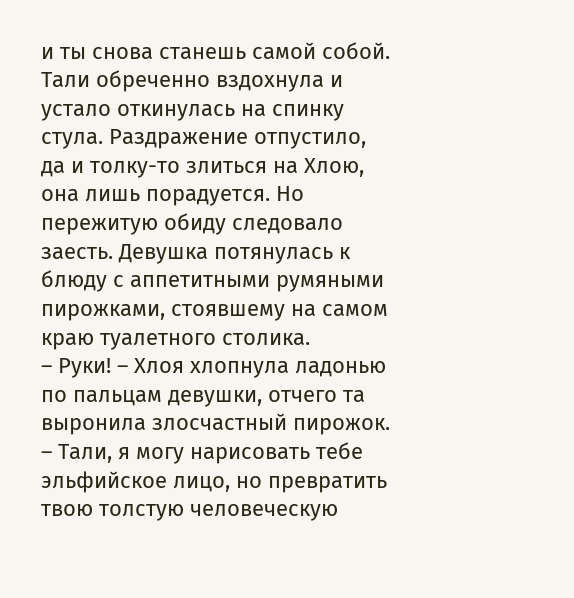и ты снова станешь самой собой.
Тали обреченно вздохнула и устало откинулась на спинку стула. Раздражение отпустило, да и толку-то злиться на Хлою, она лишь порадуется. Но пережитую обиду следовало заесть. Девушка потянулась к блюду с аппетитными румяными пирожками, стоявшему на самом краю туалетного столика.
– Руки! – Хлоя хлопнула ладонью по пальцам девушки, отчего та выронила злосчастный пирожок. – Тали, я могу нарисовать тебе эльфийское лицо, но превратить твою толстую человеческую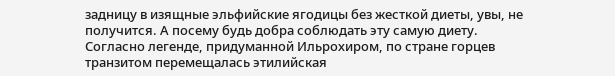задницу в изящные эльфийские ягодицы без жесткой диеты, увы, не получится. А посему будь добра соблюдать эту самую диету.
Согласно легенде, придуманной Ильрохиром, по стране горцев транзитом перемещалась этилийская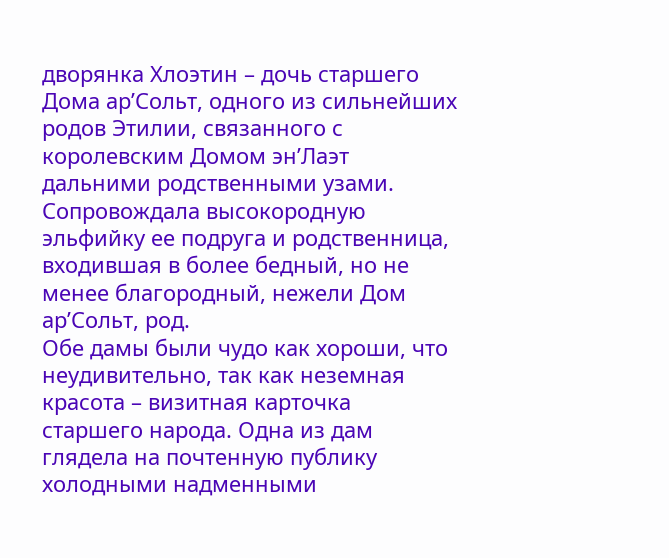дворянка Хлоэтин – дочь старшего Дома ар’Сольт, одного из сильнейших родов Этилии, связанного с королевским Домом эн’Лаэт дальними родственными узами. Сопровождала высокородную эльфийку ее подруга и родственница, входившая в более бедный, но не менее благородный, нежели Дом ар’Сольт, род.
Обе дамы были чудо как хороши, что неудивительно, так как неземная красота – визитная карточка старшего народа. Одна из дам глядела на почтенную публику холодными надменными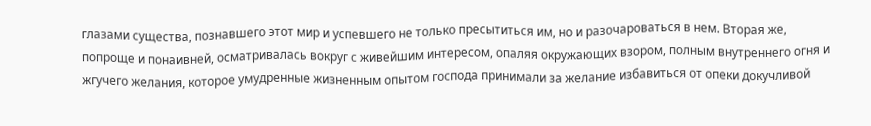глазами существа, познавшего этот мир и успевшего не только пресытиться им, но и разочароваться в нем. Вторая же, попроще и понаивней, осматривалась вокруг с живейшим интересом, опаляя окружающих взором, полным внутреннего огня и жгучего желания, которое умудренные жизненным опытом господа принимали за желание избавиться от опеки докучливой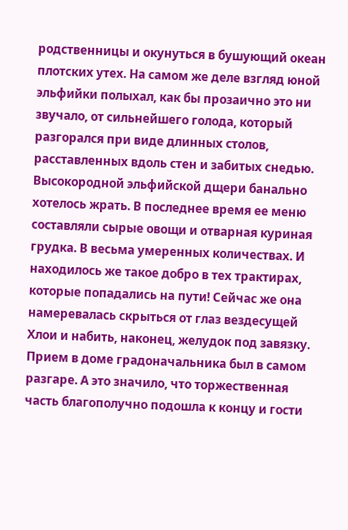родственницы и окунуться в бушующий океан плотских утех. На самом же деле взгляд юной эльфийки полыхал, как бы прозаично это ни звучало, от сильнейшего голода, который разгорался при виде длинных столов, расставленных вдоль стен и забитых снедью. Высокородной эльфийской дщери банально хотелось жрать. В последнее время ее меню составляли сырые овощи и отварная куриная грудка. В весьма умеренных количествах. И находилось же такое добро в тех трактирах, которые попадались на пути! Сейчас же она намеревалась скрыться от глаз вездесущей Хлои и набить, наконец, желудок под завязку.
Прием в доме градоначальника был в самом разгаре. А это значило, что торжественная часть благополучно подошла к концу и гости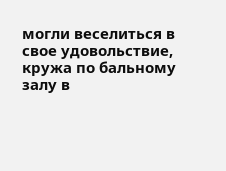могли веселиться в свое удовольствие, кружа по бальному залу в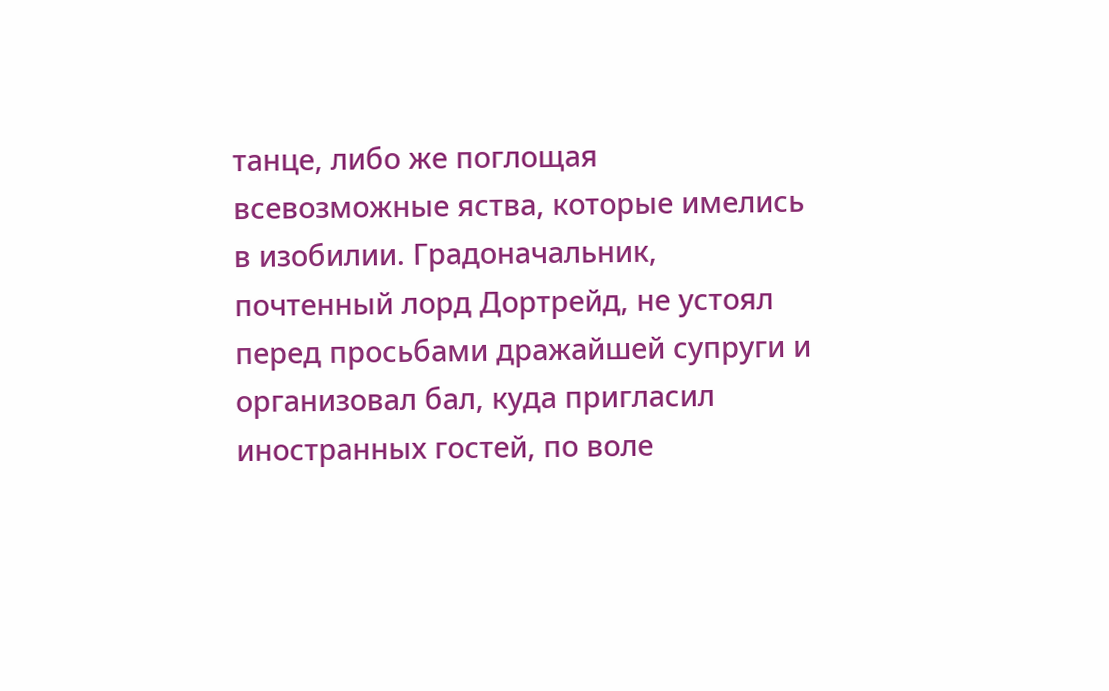танце, либо же поглощая всевозможные яства, которые имелись в изобилии. Градоначальник, почтенный лорд Дортрейд, не устоял перед просьбами дражайшей супруги и организовал бал, куда пригласил иностранных гостей, по воле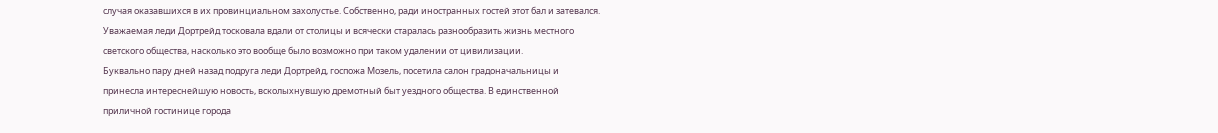случая оказавшихся в их провинциальном захолустье. Собственно, ради иностранных гостей этот бал и затевался. Уважаемая леди Дортрейд тосковала вдали от столицы и всячески старалась разнообразить жизнь местного светского общества, насколько это вообще было возможно при таком удалении от цивилизации.
Буквально пару дней назад подруга леди Дортрейд, госпожа Мозель, посетила салон градоначальницы и принесла интереснейшую новость, всколыхнувшую дремотный быт уездного общества. В единственной приличной гостинице города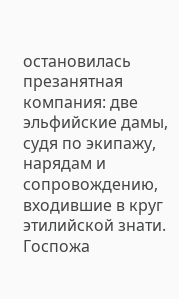остановилась презанятная компания: две эльфийские дамы, судя по экипажу, нарядам и сопровождению, входившие в круг этилийской знати. Госпожа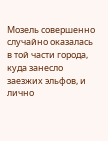Мозель совершенно случайно оказалась в той части города, куда занесло заезжих эльфов, и лично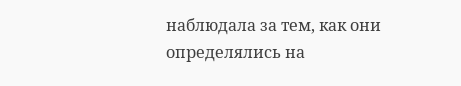наблюдала за тем, как они определялись на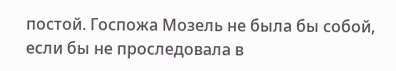постой. Госпожа Мозель не была бы собой, если бы не проследовала в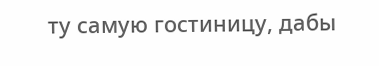ту самую гостиницу, дабы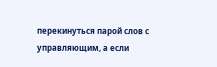перекинуться парой слов с управляющим, а если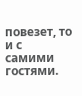повезет, то и с самими гостями.